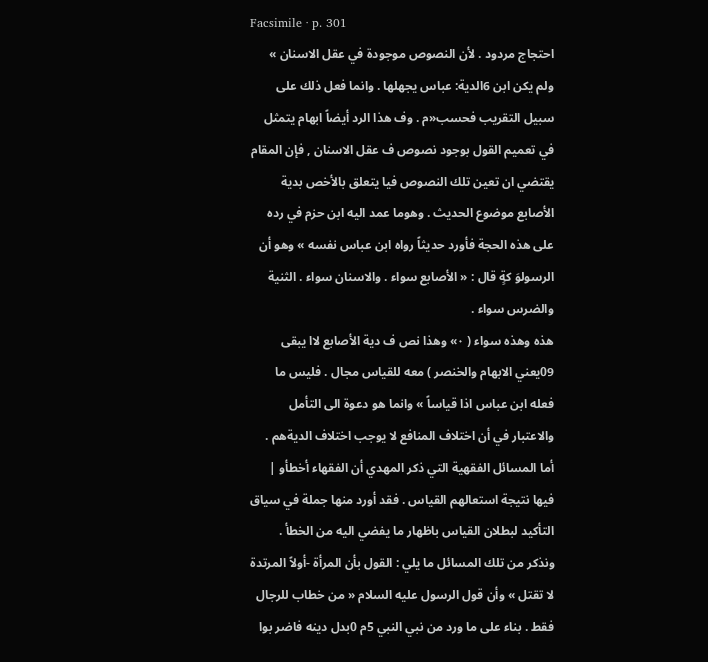Facsimile · p. 301
احتجاج مردود . لأن النصوص موجودة في عقل الاسنان » ولم يكن ابن 6الدية: عباس يجهلها . وانما فعل ذلك على سبيل التقريب فحسب«م . وف هذا الرد أيضاً ابهام يتمثل في تعميم القول بوجود نصوص ف عقل الاسنان , فإن المقام يقتضي ان تعين تلك النصوص فيا يتعلق بالأخص بدية الأصابع موضوع الحديث . وهوما عمد اليه ابن حزم في رده على هذه الحجة فأورد حديثاً رواه ابن عباس نفسه » وهو أن الرسولوَ كةٍ قال : « الأصابع سواء . والاسنان سواء . الثنية والضرس سواء .
هذه وهذه سواء ( ٠» وهذا نص ف دية الأصابع لاا يبقى 09يعني الابهام والخنصر ) معه للقياس مجال . فليس ما فعله ابن عباس اذا قياساً » وانما هو دعوة الى التأمل والاعتبار في أن اختلاف المنافع لا يوجب اختلاف الديةهم .
أما المسائل الفقهية التي ذكر المهدي أن الفقهاء أخطأو | فيها نتيجة استعالهم القياس . فقد أورد منها جملة في سياق التأكيد لبطلان القياس باظهار ما يفضي اليه من الخطأ . ونذكر من تلك المسائل ما يلي : القول بأن المرأة -أولاً المرتدة لا تقتل » وأن قول الرسول عليه السلام « من خطاب للرجال فقط . بناء على ما ورد من نبي النبي 5م 0بدل دينه فاضر بوا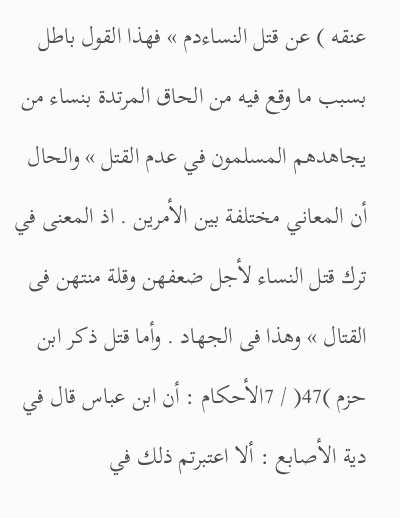عنقه ) عن قتل النساءدم » فهذا القول باطل بسبب ما وقع فيه من الحاق المرتدة بنساء من يجاهدهم المسلمون في عدم القتل » والحال أن المعاني مختلفة بين الأمرين . اذ المعنى في ترك قتل النساء لأجل ضعفهن وقلة منتهن فى القتال » وهذا فى الجهاد . وأما قتل ذكر ابن حزم )47( / 7الأحكام : أن ابن عباس قال في دية الأصابع : ألا اعتبرتم ذلك في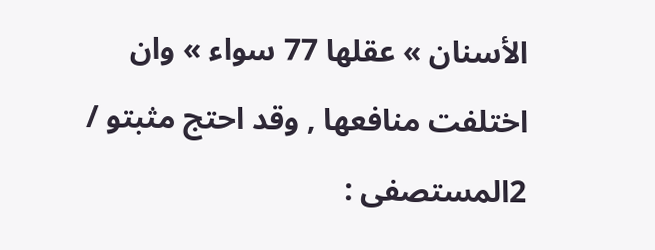الأسنان » عقلها 77 سواء » وان اختلفت منافعها , وقد احتج مثبتو / 2المستصفى :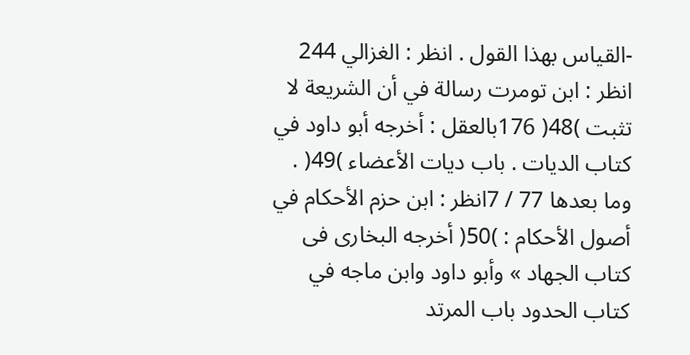-القياس بهذا القول . انظر : الغزالي 244 انظر : ابن تومرت رسالة في أن الشريعة لا تثبت )48( 176بالعقل : أخرجه أبو داود في كتاب الديات . باب ديات الأعضاء )49( .
وما بعدها 77 / 7انظر : ابن حزم الأحكام في أصول الأحكام : )50( أخرجه البخارى فى كتاب الجهاد » وأبو داود وابن ماجه في كتاب الحدود باب المرتد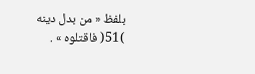بلفظ « من بدل دينه )51( فاقتلوه » .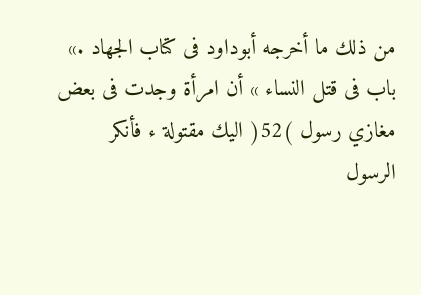من ذلك ما أخرجه أبوداود فى كتاب الجهاد .» باب فى قتل النساء » أن امرأة وجدت فى بعض مغازي رسول )52( اليك مقتولة ء فأنكر الرسول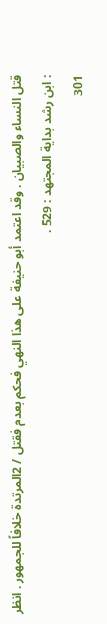قتل النساء والصبيان . وقد اعتمد أبو حنيفة على هذا النهي فحكم بعدم فقتل / 2المرتدة خلافاً للجمهور . انظر : ابن رشد بداية المجتهد : 529 .
301